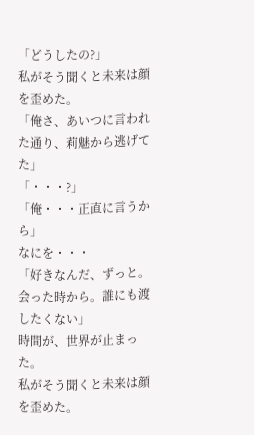「どうしたの?」
私がそう聞くと未来は顔を歪めた。
「俺さ、あいつに言われた通り、莉魅から逃げてた」
「・・・?」
「俺・・・正直に言うから」
なにを・・・
「好きなんだ、ずっと。会った時から。誰にも渡したくない」
時間が、世界が止まった。
私がそう聞くと未来は顔を歪めた。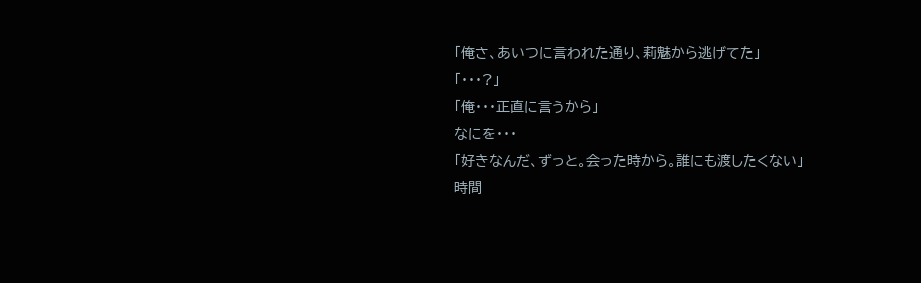「俺さ、あいつに言われた通り、莉魅から逃げてた」
「・・・?」
「俺・・・正直に言うから」
なにを・・・
「好きなんだ、ずっと。会った時から。誰にも渡したくない」
時間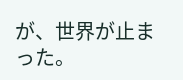が、世界が止まった。